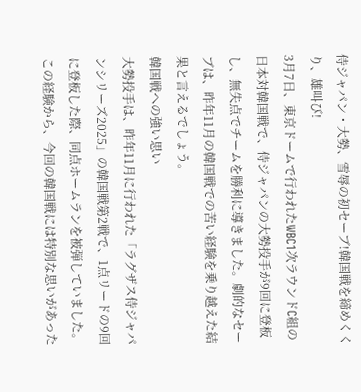侍ジャパン・大勢、雪辱の初セーブ!韓国戦を締めくくり、雄叫び!
3月7日、東京ドームで行われたWBC1次ラウンドC組の日本対韓国戦で、侍ジャパンの大勢投手が9回に登板し、無失点でチームを勝利に導きました。劇的なセーブは、昨年11月の韓国戦での苦い経験を乗り越えた結果と言えるでしょう。
韓国戦への強い思い
大勢投手は、昨年11月に行われた「ラグザス侍ジャパンシリーズ2025」の韓国戦第2戦で、1点リードの9回に登板した際、同点ホームランを被弾していました。この経験から、今回の韓国戦には特別な思いがあった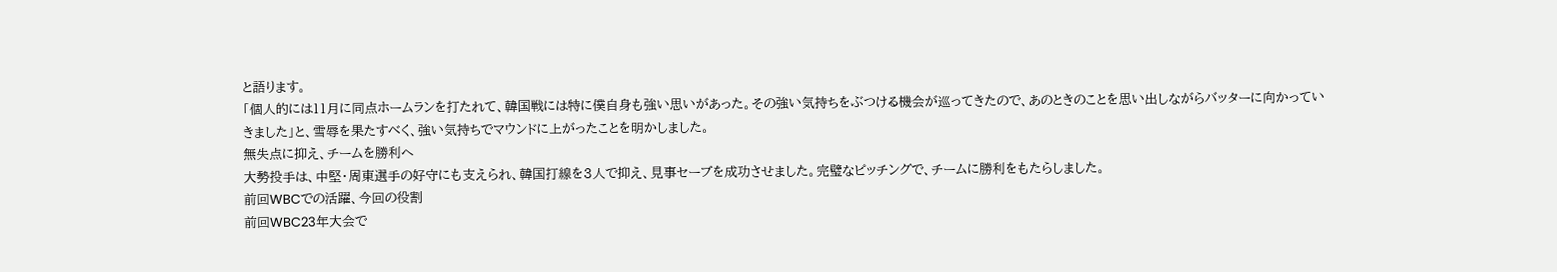と語ります。
「個人的には11月に同点ホームランを打たれて、韓国戦には特に僕自身も強い思いがあった。その強い気持ちをぶつける機会が巡ってきたので、あのときのことを思い出しながらバッターに向かっていきました」と、雪辱を果たすべく、強い気持ちでマウンドに上がったことを明かしました。
無失点に抑え、チームを勝利へ
大勢投手は、中堅・周東選手の好守にも支えられ、韓国打線を3人で抑え、見事セーブを成功させました。完璧なピッチングで、チームに勝利をもたらしました。
前回WBCでの活躍、今回の役割
前回WBC23年大会で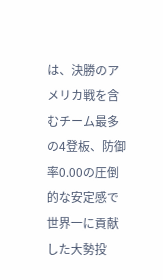は、決勝のアメリカ戦を含むチーム最多の4登板、防御率0.00の圧倒的な安定感で世界一に貢献した大勢投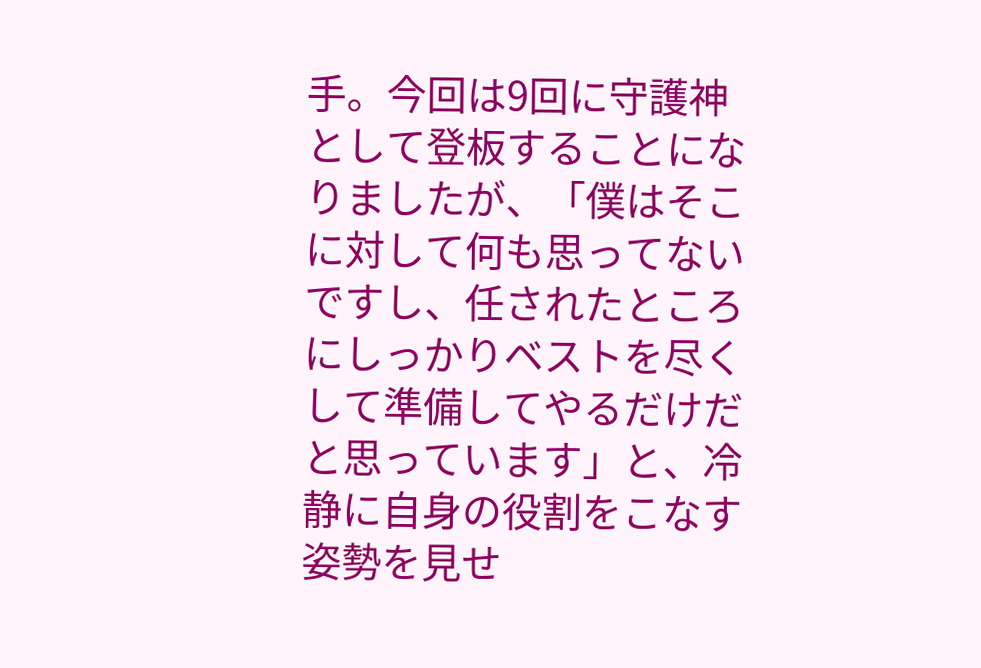手。今回は9回に守護神として登板することになりましたが、「僕はそこに対して何も思ってないですし、任されたところにしっかりベストを尽くして準備してやるだけだと思っています」と、冷静に自身の役割をこなす姿勢を見せ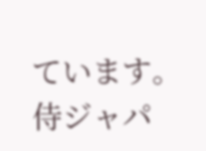ています。
侍ジャパ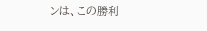ンは、この勝利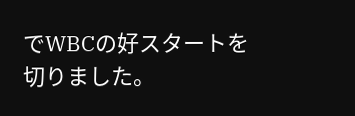でWBCの好スタートを切りました。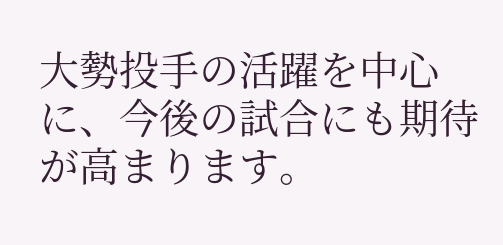大勢投手の活躍を中心に、今後の試合にも期待が高まります。